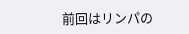前回はリンパの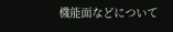機能面などについて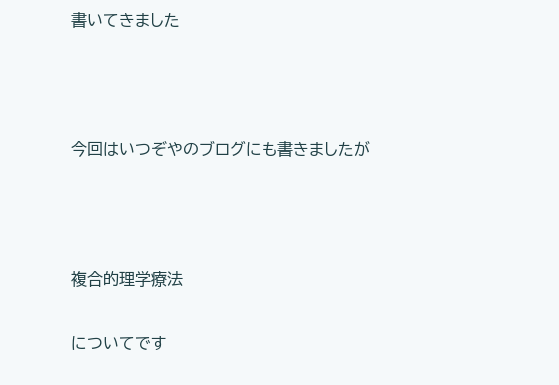書いてきました



今回はいつぞやのブログにも書きましたが



複合的理学療法

についてです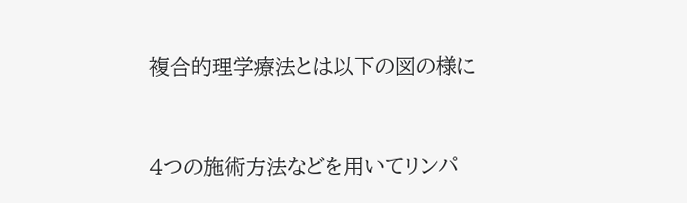複合的理学療法とは以下の図の様に



4つの施術方法などを用いてリンパ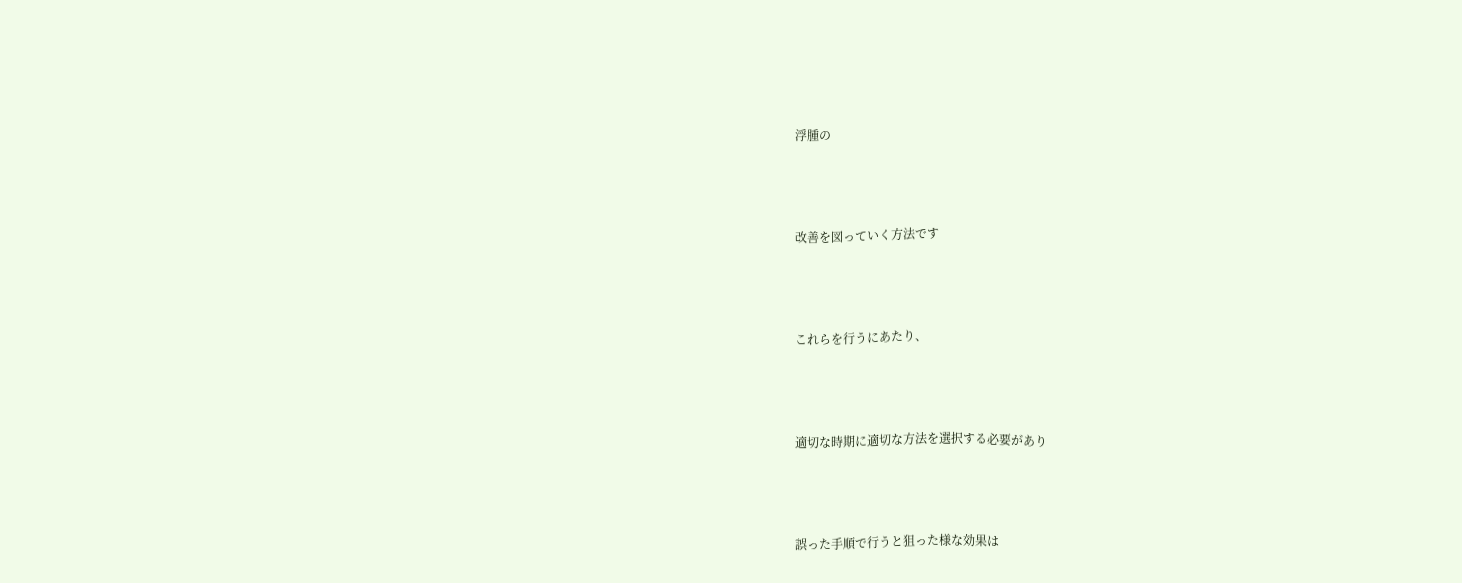浮腫の



改善を図っていく方法です



これらを行うにあたり、



適切な時期に適切な方法を選択する必要があり



誤った手順で行うと狙った様な効果は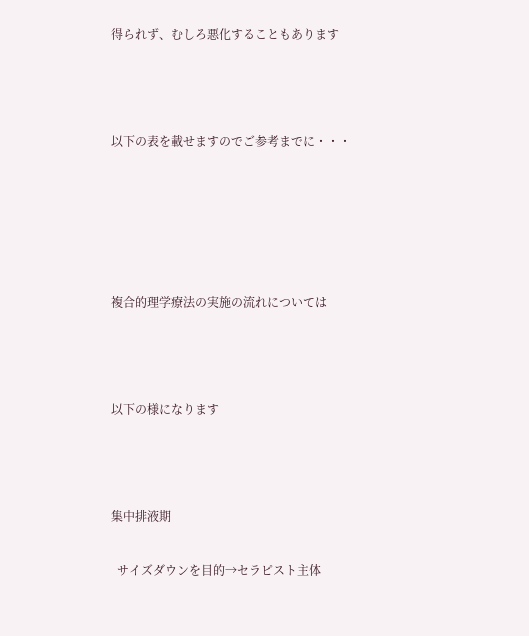得られず、むしろ悪化することもあります



以下の表を載せますのでご参考までに・・・





複合的理学療法の実施の流れについては



以下の様になります



集中排液期

  サイズダウンを目的→セラピスト主体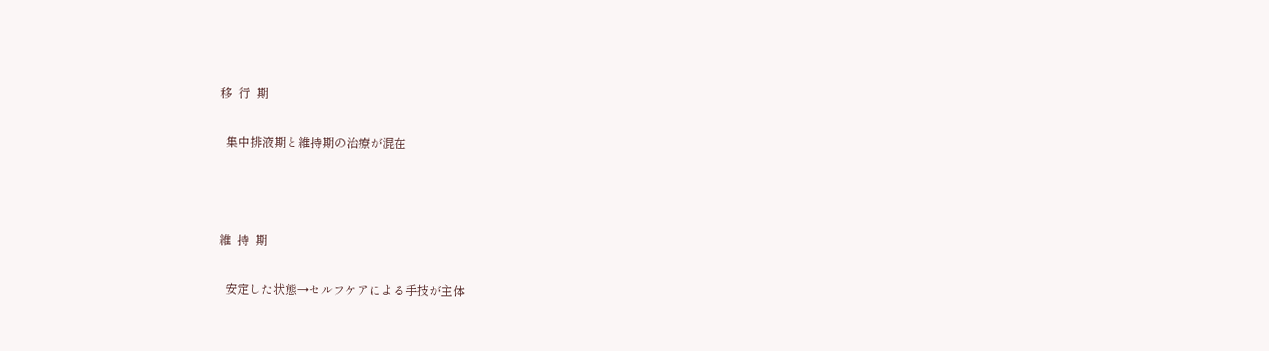移  行  期

  集中排液期と維持期の治療が混在



維  持  期

  安定した状態→セルフケアによる手技が主体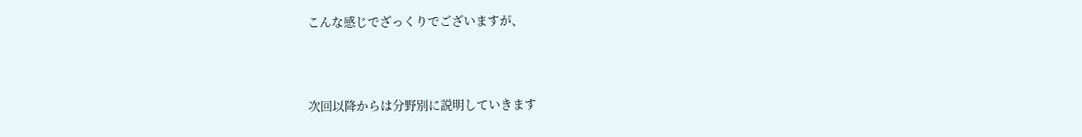こんな感じでざっくりでございますが、



次回以降からは分野別に説明していきます